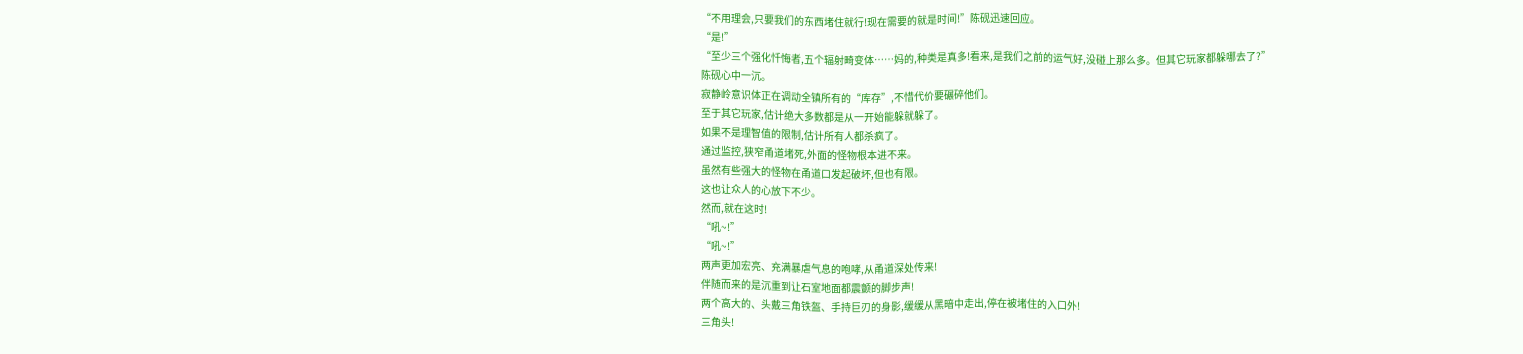“不用理会,只要我们的东西堵住就行!现在需要的就是时间!”陈砚迅速回应。
“是!”
“至少三个强化忏悔者,五个辐射畸变体……妈的,种类是真多!看来,是我们之前的运气好,没碰上那么多。但其它玩家都躲哪去了?”
陈砚心中一沉。
寂静岭意识体正在调动全镇所有的“库存”,不惜代价要碾碎他们。
至于其它玩家,估计绝大多数都是从一开始能躲就躲了。
如果不是理智值的限制,估计所有人都杀疯了。
通过监控,狭窄甬道堵死,外面的怪物根本进不来。
虽然有些强大的怪物在甬道口发起破坏,但也有限。
这也让众人的心放下不少。
然而,就在这时!
“吼~!”
“吼~!”
两声更加宏亮、充满暴虐气息的咆哮,从甬道深处传来!
伴随而来的是沉重到让石室地面都震颤的脚步声!
两个高大的、头戴三角铁盔、手持巨刃的身影,缓缓从黑暗中走出,停在被堵住的入口外!
三角头!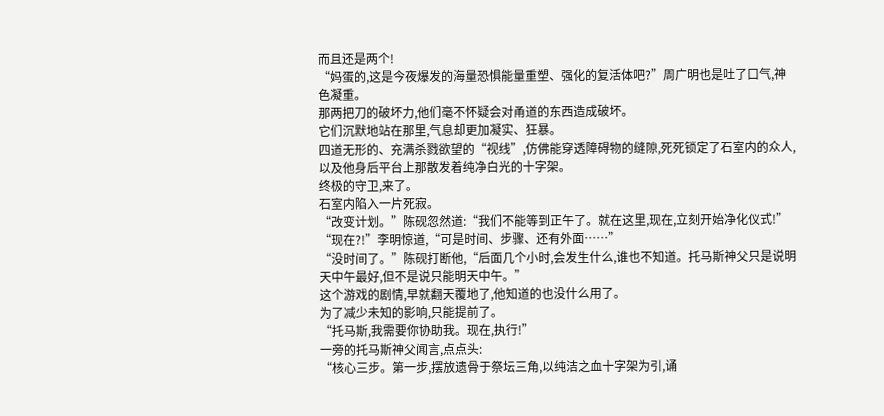而且还是两个!
“妈蛋的,这是今夜爆发的海量恐惧能量重塑、强化的复活体吧?”周广明也是吐了口气,神色凝重。
那两把刀的破坏力,他们毫不怀疑会对甬道的东西造成破坏。
它们沉默地站在那里,气息却更加凝实、狂暴。
四道无形的、充满杀戮欲望的“视线”,仿佛能穿透障碍物的缝隙,死死锁定了石室内的众人,以及他身后平台上那散发着纯净白光的十字架。
终极的守卫,来了。
石室内陷入一片死寂。
“改变计划。”陈砚忽然道:“我们不能等到正午了。就在这里,现在,立刻开始净化仪式!”
“现在?!”李明惊道,“可是时间、步骤、还有外面……”
“没时间了。”陈砚打断他,“后面几个小时,会发生什么,谁也不知道。托马斯神父只是说明天中午最好,但不是说只能明天中午。”
这个游戏的剧情,早就翻天覆地了,他知道的也没什么用了。
为了减少未知的影响,只能提前了。
“托马斯,我需要你协助我。现在,执行!”
一旁的托马斯神父闻言,点点头:
“核心三步。第一步,摆放遗骨于祭坛三角,以纯洁之血十字架为引,诵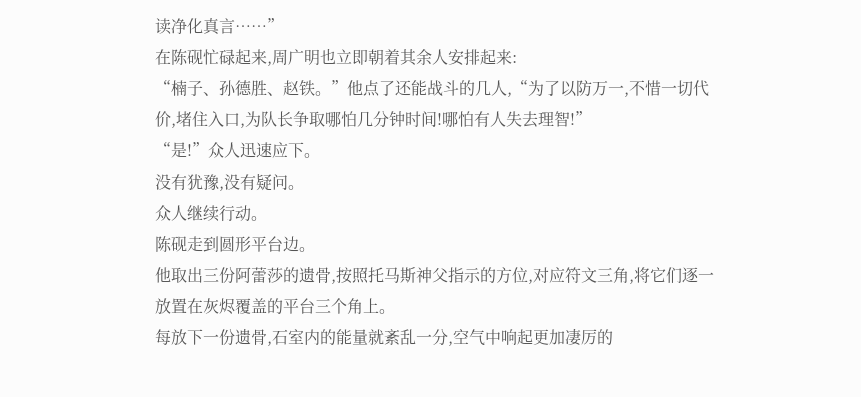读净化真言……”
在陈砚忙碌起来,周广明也立即朝着其余人安排起来:
“楠子、孙德胜、赵铁。”他点了还能战斗的几人,“为了以防万一,不惜一切代价,堵住入口,为队长争取哪怕几分钟时间!哪怕有人失去理智!”
“是!”众人迅速应下。
没有犹豫,没有疑问。
众人继续行动。
陈砚走到圆形平台边。
他取出三份阿蕾莎的遗骨,按照托马斯神父指示的方位,对应符文三角,将它们逐一放置在灰烬覆盖的平台三个角上。
每放下一份遗骨,石室内的能量就紊乱一分,空气中响起更加凄厉的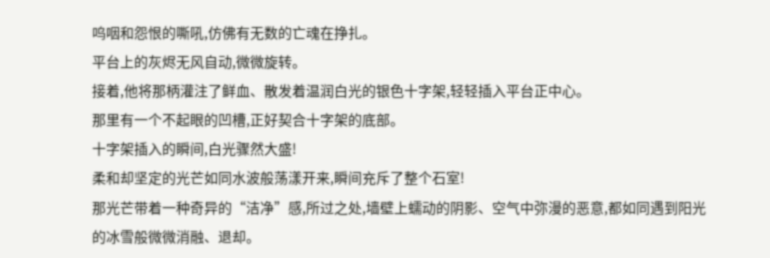呜咽和怨恨的嘶吼,仿佛有无数的亡魂在挣扎。
平台上的灰烬无风自动,微微旋转。
接着,他将那柄灌注了鲜血、散发着温润白光的银色十字架,轻轻插入平台正中心。
那里有一个不起眼的凹槽,正好契合十字架的底部。
十字架插入的瞬间,白光骤然大盛!
柔和却坚定的光芒如同水波般荡漾开来,瞬间充斥了整个石室!
那光芒带着一种奇异的“洁净”感,所过之处,墙壁上蠕动的阴影、空气中弥漫的恶意,都如同遇到阳光的冰雪般微微消融、退却。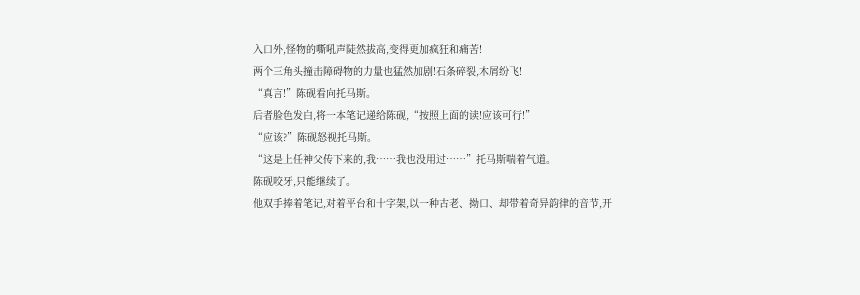入口外,怪物的嘶吼声陡然拔高,变得更加疯狂和痛苦!
两个三角头撞击障碍物的力量也猛然加剧!石条碎裂,木屑纷飞!
“真言!”陈砚看向托马斯。
后者脸色发白,将一本笔记递给陈砚,“按照上面的读!应该可行!”
“应该?”陈砚怒视托马斯。
“这是上任神父传下来的,我……我也没用过……”托马斯喘着气道。
陈砚咬牙,只能继续了。
他双手捧着笔记,对着平台和十字架,以一种古老、拗口、却带着奇异韵律的音节,开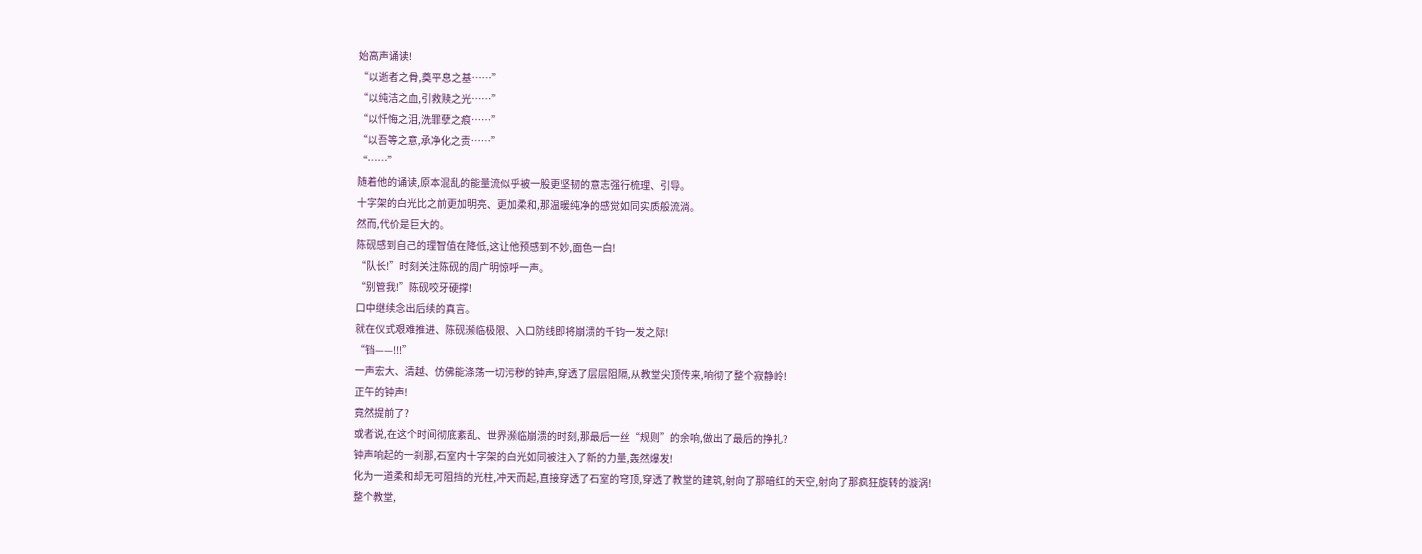始高声诵读!
“以逝者之骨,奠平息之基……”
“以纯洁之血,引救赎之光……”
“以忏悔之泪,洗罪孽之痕……”
“以吾等之意,承净化之责……”
“……”
随着他的诵读,原本混乱的能量流似乎被一股更坚韧的意志强行梳理、引导。
十字架的白光比之前更加明亮、更加柔和,那温暖纯净的感觉如同实质般流淌。
然而,代价是巨大的。
陈砚感到自己的理智值在降低,这让他预感到不妙,面色一白!
“队长!”时刻关注陈砚的周广明惊呼一声。
“别管我!”陈砚咬牙硬撑!
口中继续念出后续的真言。
就在仪式艰难推进、陈砚濒临极限、入口防线即将崩溃的千钧一发之际!
“铛——!!!”
一声宏大、清越、仿佛能涤荡一切污秽的钟声,穿透了层层阻隔,从教堂尖顶传来,响彻了整个寂静岭!
正午的钟声!
竟然提前了?
或者说,在这个时间彻底紊乱、世界濒临崩溃的时刻,那最后一丝“规则”的余响,做出了最后的挣扎?
钟声响起的一刹那,石室内十字架的白光如同被注入了新的力量,轰然爆发!
化为一道柔和却无可阻挡的光柱,冲天而起,直接穿透了石室的穹顶,穿透了教堂的建筑,射向了那暗红的天空,射向了那疯狂旋转的漩涡!
整个教堂,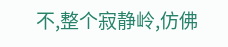不,整个寂静岭,仿佛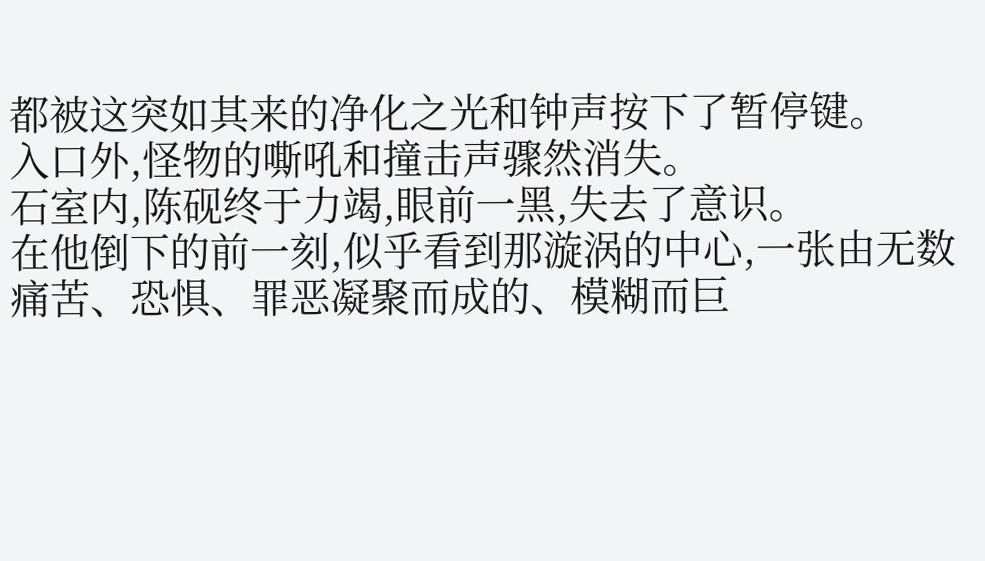都被这突如其来的净化之光和钟声按下了暂停键。
入口外,怪物的嘶吼和撞击声骤然消失。
石室内,陈砚终于力竭,眼前一黑,失去了意识。
在他倒下的前一刻,似乎看到那漩涡的中心,一张由无数痛苦、恐惧、罪恶凝聚而成的、模糊而巨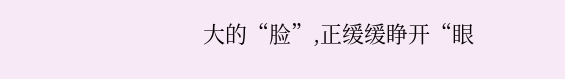大的“脸”,正缓缓睁开“眼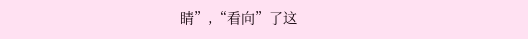睛”,“看向”了这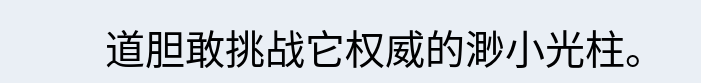道胆敢挑战它权威的渺小光柱。